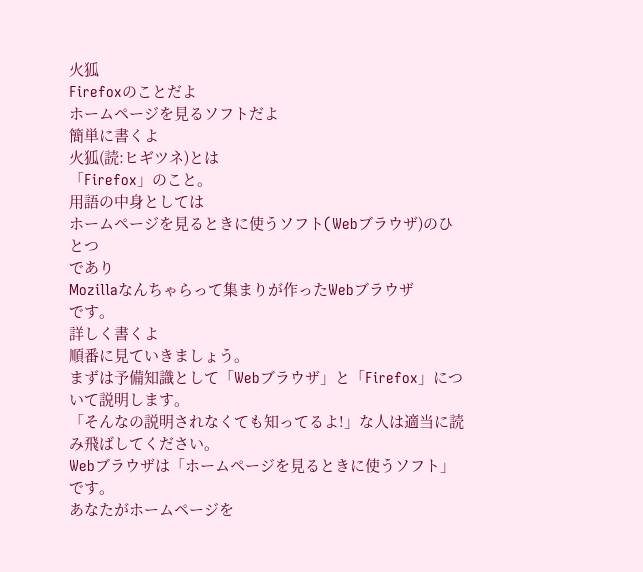火狐
Firefoxのことだよ
ホームページを見るソフトだよ
簡単に書くよ
火狐(読:ヒギツネ)とは
「Firefox」のこと。
用語の中身としては
ホームページを見るときに使うソフト(Webブラウザ)のひとつ
であり
Mozillaなんちゃらって集まりが作ったWebブラウザ
です。
詳しく書くよ
順番に見ていきましょう。
まずは予備知識として「Webブラウザ」と「Firefox」について説明します。
「そんなの説明されなくても知ってるよ!」な人は適当に読み飛ばしてください。
Webブラウザは「ホームページを見るときに使うソフト」です。
あなたがホームページを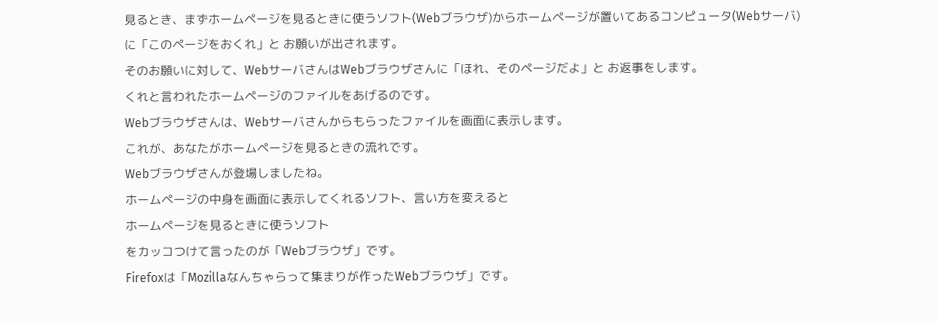見るとき、まずホームページを見るときに使うソフト(Webブラウザ)からホームページが置いてあるコンピュータ(Webサーバ)に「このページをおくれ」と お願いが出されます。
そのお願いに対して、WebサーバさんはWebブラウザさんに「ほれ、そのページだよ」と お返事をします。
くれと言われたホームページのファイルをあげるのです。
Webブラウザさんは、Webサーバさんからもらったファイルを画面に表示します。
これが、あなたがホームページを見るときの流れです。
Webブラウザさんが登場しましたね。
ホームページの中身を画面に表示してくれるソフト、言い方を変えると
ホームページを見るときに使うソフト
をカッコつけて言ったのが「Webブラウザ」です。
Firefoxは「Mozillaなんちゃらって集まりが作ったWebブラウザ」です。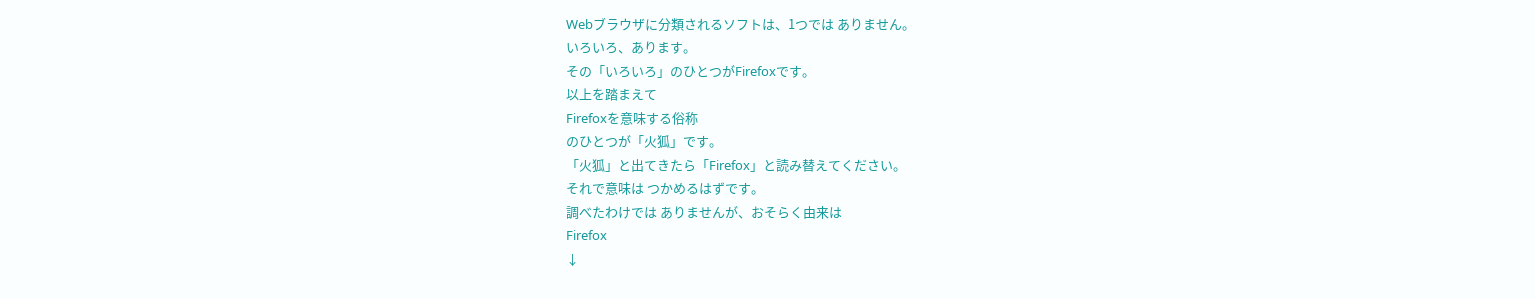Webブラウザに分類されるソフトは、1つでは ありません。
いろいろ、あります。
その「いろいろ」のひとつがFirefoxです。
以上を踏まえて
Firefoxを意味する俗称
のひとつが「火狐」です。
「火狐」と出てきたら「Firefox」と読み替えてください。
それで意味は つかめるはずです。
調べたわけでは ありませんが、おそらく由来は
Firefox
↓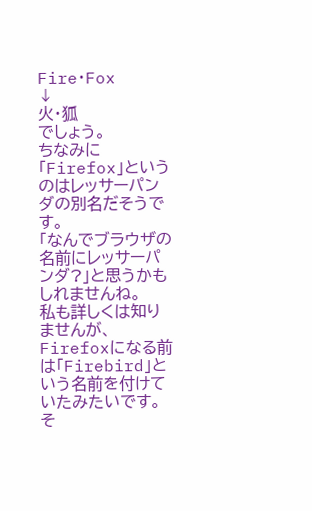Fire・Fox
↓
火・狐
でしょう。
ちなみに「Firefox」というのはレッサーパンダの別名だそうです。
「なんでブラウザの名前にレッサーパンダ?」と思うかもしれませんね。
私も詳しくは知りませんが、Firefoxになる前は「Firebird」という名前を付けていたみたいです。
そ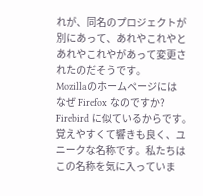れが、同名のプロジェクトが別にあって、あれやこれやとあれやこれやがあって変更されたのだそうです。
Mozillaのホームページには
なぜ Firefox なのですか?
Firebird に似ているからです。覚えやすくて響きも良く、ユニークな名称です。私たちはこの名称を気に入っていま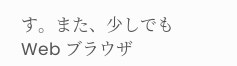す。また、少しでも Web ブラウザ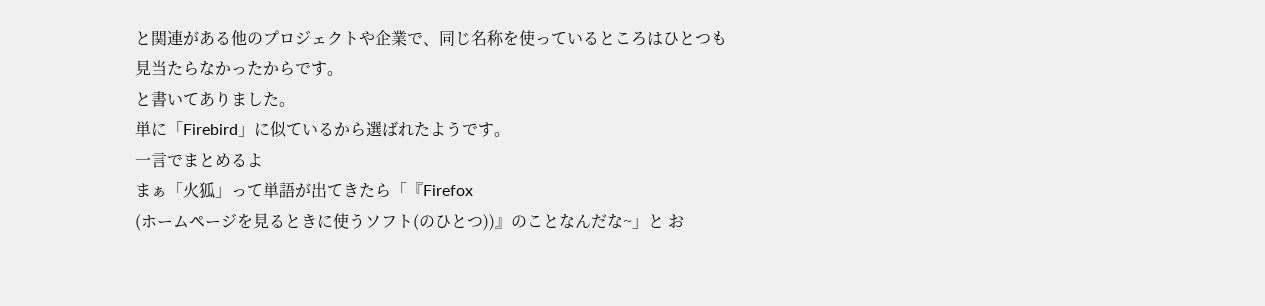と関連がある他のプロジェクトや企業で、同じ名称を使っているところはひとつも見当たらなかったからです。
と書いてありました。
単に「Firebird」に似ているから選ばれたようです。
一言でまとめるよ
まぁ「火狐」って単語が出てきたら「『Firefox
(ホームページを見るときに使うソフト(のひとつ))』のことなんだな~」と お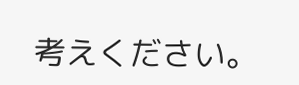考えください。